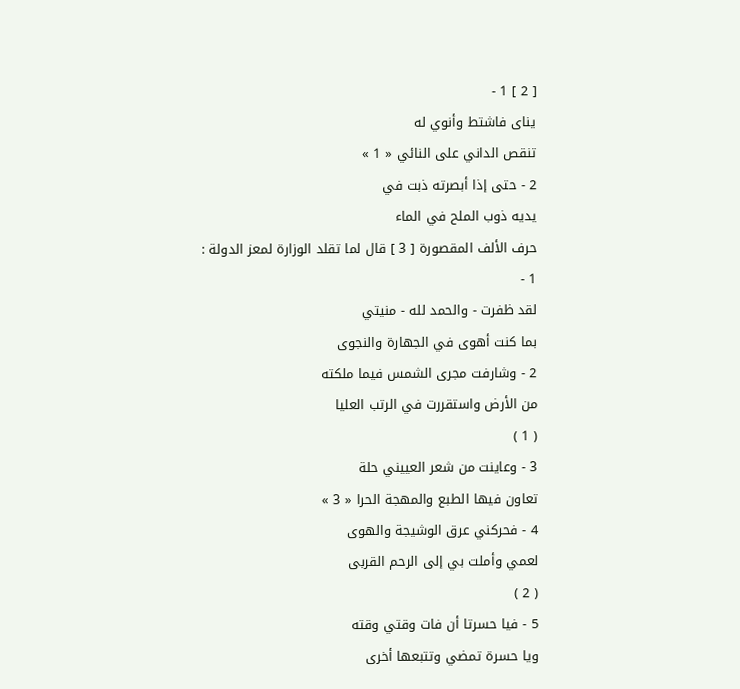[ 2 ] 1 -
يناى فاشتط وأنوي له
تنقص الداني على النائي « 1 »
2 - حتى إذا أبصرته ذبت في
يديه ذوب الملح في الماء
حرف الألف المقصورة [ 3 ] قال لما تقلد الوزارة لمعز الدولة :
1 -
لقد ظفرت - والحمد لله - منيتي
بما كنت أهوى في الجهارة والنجوى
2 - وشارفت مجرى الشمس فيما ملكته
من الأرض واستقررت في الرتب العليا
( 1 )
3 - وعاينت من شعر العييني حلة
تعاون فيها الطبع والمهجة الحرا « 3 »
4 - فحركني عرق الوشيجة والهوى
لعمي وأملت بي إلى الرحم القربى
( 2 )
5 - فيا حسرتا أن فات وقتي وقته
ويا حسرة تمضي وتتبعها أخرى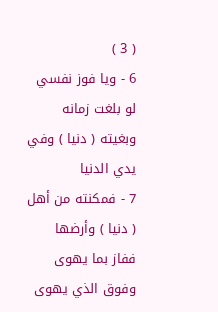( 3 )
6 - ويا فوز نفسي لو بلغت زمانه
وبغيته ( دنيا ) وفي يدي الدنيا
7 - فمكنته من أهل ( دنيا ) وأرضها
ففاز بما يهوى وفوق الذي يهوى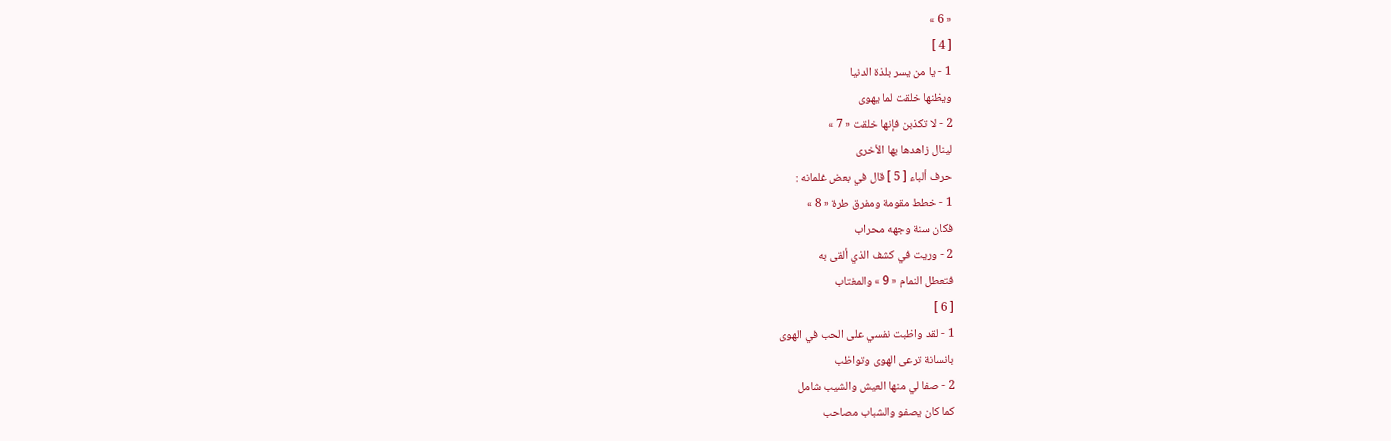« 6 »
[ 4 ]
1 - يا من يسر بلذة الدنيا
ويظنها خلقت لما يهوى
2 - لا تكذبن فإنها خلقت « 7 »
لينال زاهدها بها الأخرى
حرف ألباء [ 5 ] قال في بعض غلمانه :
1 - خطط مقومة ومفرق طرة « 8 »
فكان سنة وجهه محراب
2 - وريت في كشف الذي ألقى به
فتعطل النمام « 9 » والمغتاب
[ 6 ]
1 - لقد واظبت نفسي على الحب في الهوى
بانسانة ترعى الهوى وتواظب
2 - صفا لي منها العيش والشيب شامل
كما كان يصفو والشباب مصاحب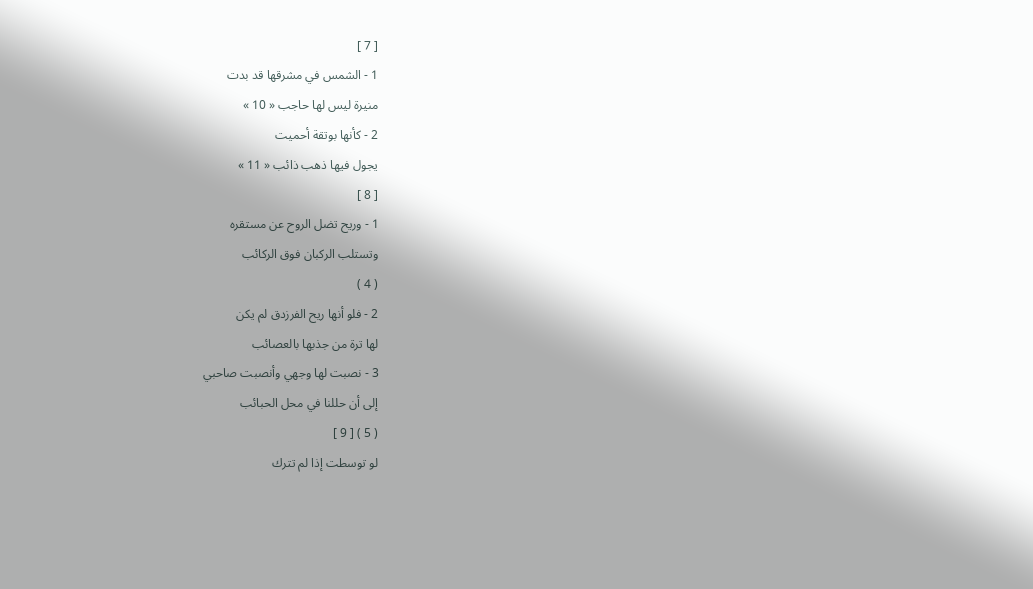[ 7 ]
1 - الشمس في مشرقها قد بدت
منيرة ليس لها حاجب « 10 »
2 - كأنها بوتقة أحميت
يجول فيها ذهب ذائب « 11 »
[ 8 ]
1 - وريح تضل الروح عن مستقره
وتستلب الركبان فوق الركائب
( 4 )
2 - فلو أنها ريح الفرزدق لم يكن
لها ترة من جذبها بالعصائب
3 - نصبت لها وجهي وأنصبت صاحبي
إلى أن حللنا في محل الحبائب
( 5 ) [ 9 ]
لو توسطت إذا لم تترك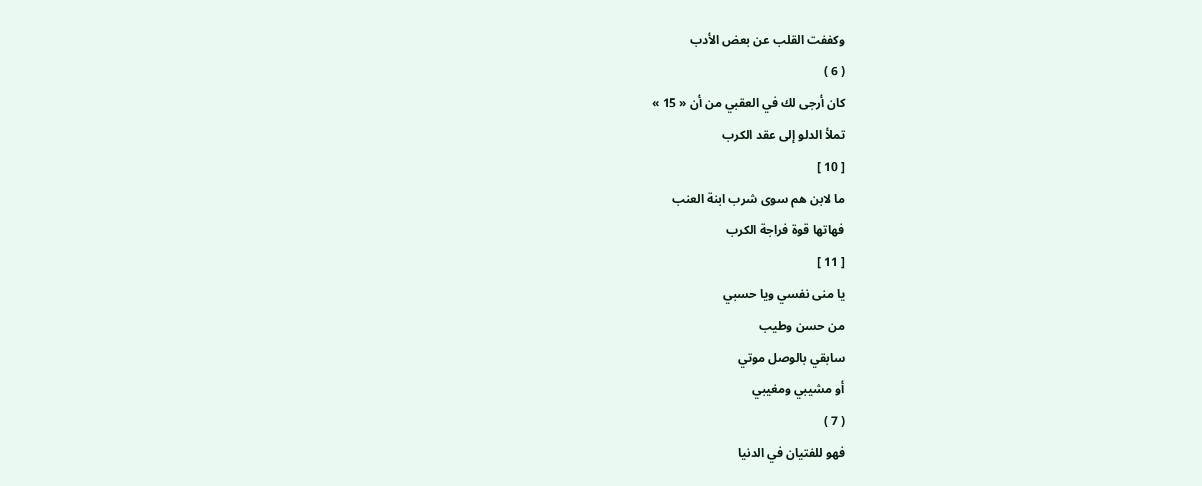وكففت القلب عن بعض الأدب
( 6 )
كان أرجى لك في العقبي من أن « 15 »
تملأ الدلو إلى عقد الكرب
[ 10 ]
ما لابن هم سوى شرب ابنة العنب
فهاتها قوة فراجة الكرب
[ 11 ]
يا منى نفسي ويا حسبي
من حسن وطيب
سابقي بالوصل موتي
أو مشيبي ومغيبي
( 7 )
فهو للفتيان في الدنيا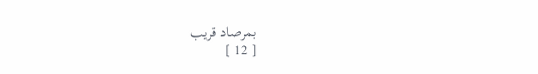بمرصاد قريب
[ 12 ]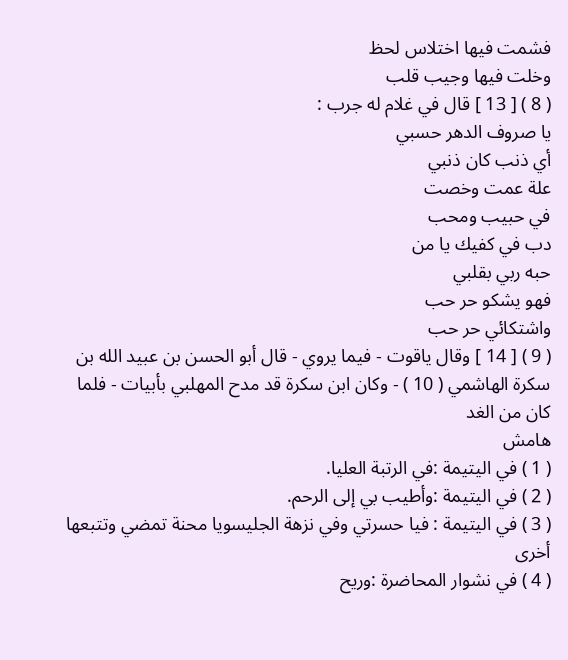فشمت فيها اختلاس لحظ
وخلت فيها وجيب قلب
( 8 ) [ 13 ] قال في غلام له جرب :
يا صروف الدهر حسبي
أي ذنب كان ذنبي
علة عمت وخصت
في حبيب ومحب
دب في كفيك يا من
حبه ربي بقلبي
فهو يشكو حر حب
واشتكائي حر حب
( 9 ) [ 14 ] وقال ياقوت - فيما يروي - قال أبو الحسن بن عبيد الله بن سكرة الهاشمي ( 10 ) - وكان ابن سكرة قد مدح المهلبي بأبيات - فلما كان من الغد
هامش
( 1 ) في اليتيمة :في الرتبة العليا.
( 2 ) في اليتيمة :وأطيب بي إلى الرحم.
( 3 ) في اليتيمة : فيا حسرتي وفي نزهة الجليسويا محنة تمضي وتتبعها أخرى
( 4 ) في نشوار المحاضرة :وريح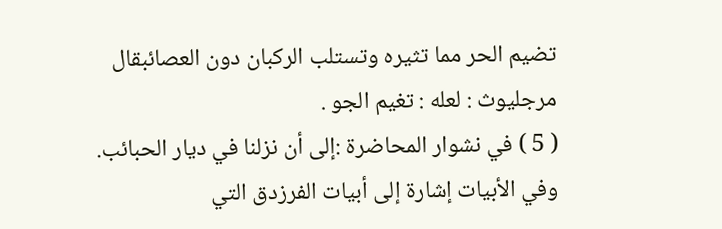تضيم الحر مما تثيره وتستلب الركبان دون العصائبقال مرجليوث : لعله : تغيم الجو .
( 5 ) في نشوار المحاضرة :إلى أن نزلنا في ديار الحبائب. وفي الأبيات إشارة إلى أبيات الفرزدق التي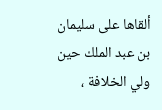ألقاها على سليمان بن عبد الملك حين ولي الخلافة ،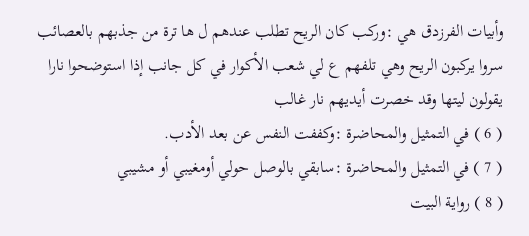وأبيات الفرزدق هي :وركب كان الريح تطلب عندهم ل ها ترة من جذبهم بالعصائب سروا يركبون الريح وهي تلفهم ع لي شعب الأكوار في كل جانب إذا استوضحوا نارا يقولون ليتها وقد خصرت أيديهم نار غالب
( 6 ) في التمثيل والمحاضرة :وكففت النفس عن بعد الأدب.
( 7 ) في التمثيل والمحاضرة :سابقي بالوصل حولي أومغيبي أو مشيبي
( 8 ) رواية البيت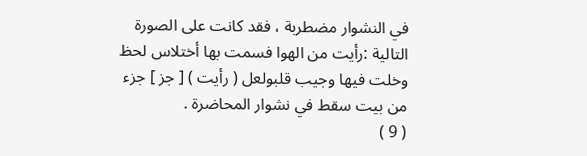في النشوار مضطربة ، فقد كانت على الصورة التالية :رأيت من الهوا فسمت بها أختلاس لحظ وخلت فيها وجيب قلبولعل ( رأيت ) [ جز ] جزء من بيت سقط في نشوار المحاضرة .
( 9 )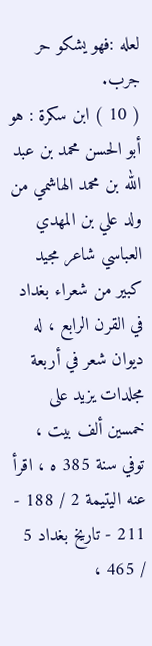لعله :فهو يشكو حر جرب.
( 10 ) ابن سكرة : هو أبو الحسن محمد بن عبد الله بن محمد الهاشمي من ولد علي بن المهدي العباسي شاعر مجيد كبير من شعراء بغداد في القرن الرابع ، له ديوان شعر في أربعة مجلدات يزيد على خمسين ألف بيت ، توفي سنة 385 ه ، اقرأ عنه اليتيمة 2 / 188 - 211 - تاريخ بغداد 5 / 465 ،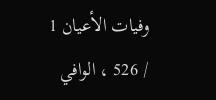وفيات الأعيان 1 / 526 ، الوافي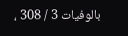بالوفيات 3 / 308 ،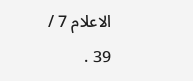الاعلام 7 / 39 .